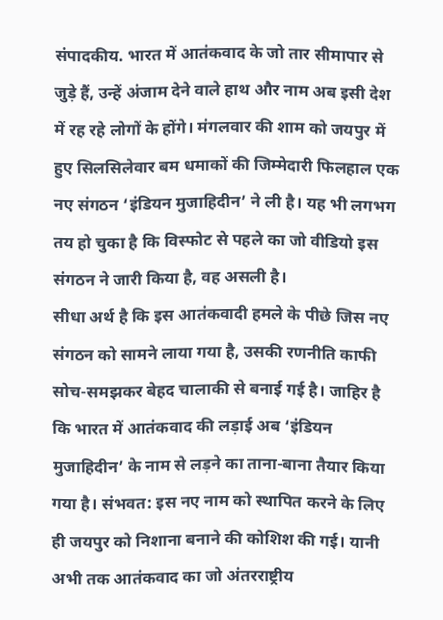संपादकीय. भारत में आतंकवाद के जो तार सीमापार से जुड़े हैं, उन्हें अंजाम देने वाले हाथ और नाम अब इसी देश में रह रहे लोगों के होंगे। मंगलवार की शाम को जयपुर में हुए सिलसिलेवार बम धमाकों की जिम्मेदारी फिलहाल एक नए संगठन ‘इंडियन मुजाहिदीन’ ने ली है। यह भी लगभग तय हो चुका है कि विस्फोट से पहले का जो वीडियो इस संगठन ने जारी किया है, वह असली है।
सीधा अर्थ है कि इस आतंकवादी हमले के पीछे जिस नए संगठन को सामने लाया गया है, उसकी रणनीति काफी सोच-समझकर बेहद चालाकी से बनाई गई है। जाहिर है कि भारत में आतंकवाद की लड़ाई अब ‘इंडियन मुजाहिदीन’ के नाम से लड़ने का ताना-बाना तैयार किया गया है। संभवत: इस नए नाम को स्थापित करने के लिए ही जयपुर को निशाना बनाने की कोशिश की गई। यानी अभी तक आतंकवाद का जो अंतरराष्ट्रीय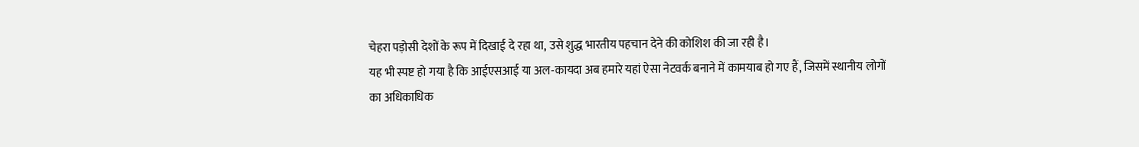चेहरा पड़ोसी देशों के रूप में दिखाई दे रहा था, उसे शुद्ध भारतीय पहचान देने की कोशिश की जा रही है।
यह भी स्पष्ट हो गया है कि आईएसआई या अल-कायदा अब हमारे यहां ऐसा नेटवर्क बनाने में कामयाब हो गए हैं, जिसमें स्थानीय लोगों का अधिकाधिक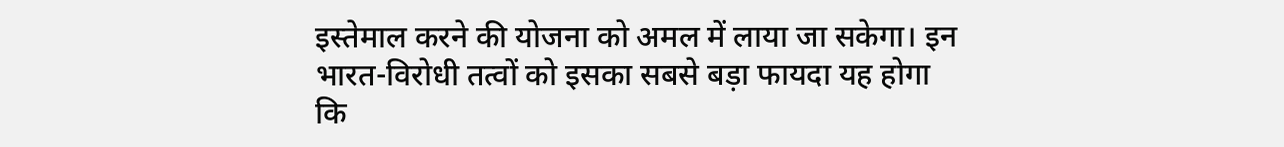इस्तेमाल करने की योजना को अमल में लाया जा सकेगा। इन भारत-विरोधी तत्वों को इसका सबसे बड़ा फायदा यह होगा कि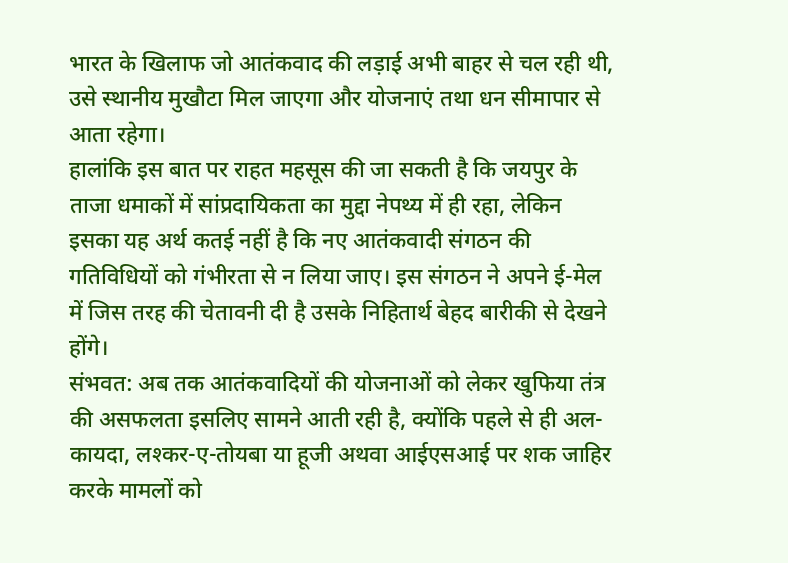भारत के खिलाफ जो आतंकवाद की लड़ाई अभी बाहर से चल रही थी, उसे स्थानीय मुखौटा मिल जाएगा और योजनाएं तथा धन सीमापार से आता रहेगा।
हालांकि इस बात पर राहत महसूस की जा सकती है कि जयपुर के ताजा धमाकों में सांप्रदायिकता का मुद्दा नेपथ्य में ही रहा, लेकिन इसका यह अर्थ कतई नहीं है कि नए आतंकवादी संगठन की गतिविधियों को गंभीरता से न लिया जाए। इस संगठन ने अपने ई-मेल में जिस तरह की चेतावनी दी है उसके निहितार्थ बेहद बारीकी से देखने होंगे।
संभवत: अब तक आतंकवादियों की योजनाओं को लेकर खुफिया तंत्र की असफलता इसलिए सामने आती रही है, क्योंकि पहले से ही अल-कायदा, लश्कर-ए-तोयबा या हूजी अथवा आईएसआई पर शक जाहिर करके मामलों को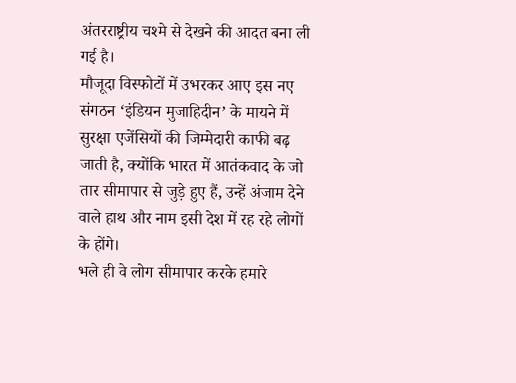अंतरराष्ट्रीय चश्मे से देखने की आदत बना ली गई है।
मौजूदा विस्फोटों में उभरकर आए इस नए संगठन ‘इंडियन मुजाहिदीन’ के मायने में सुरक्षा एजेंसियों की जिम्मेदारी काफी बढ़ जाती है, क्योंकि भारत में आतंकवाद के जो तार सीमापार से जुड़े हुए हैं, उन्हें अंजाम देने वाले हाथ और नाम इसी देश में रह रहे लोगों के होंगे।
भले ही वे लोग सीमापार करके हमारे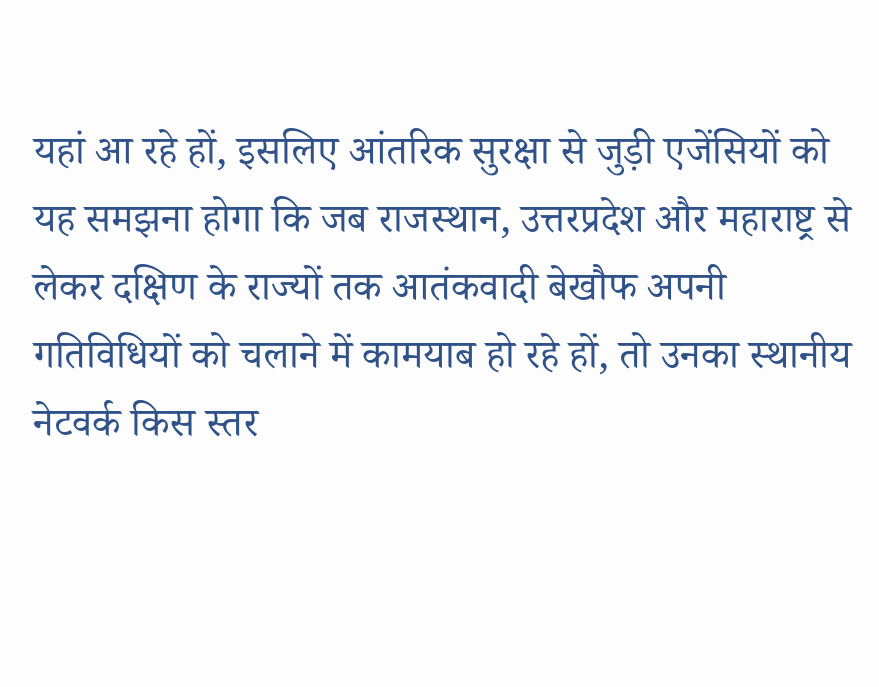यहां आ रहे हों, इसलिए आंतरिक सुरक्षा से जुड़ी एजेंसियों को यह समझना होगा कि जब राजस्थान, उत्तरप्रदेश और महाराष्ट्र से लेकर दक्षिण के राज्यों तक आतंकवादी बेखौफ अपनी गतिविधियों को चलाने में कामयाब हो रहे हों, तो उनका स्थानीय नेटवर्क किस स्तर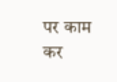पर काम कर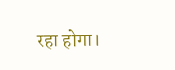रहा होगा।